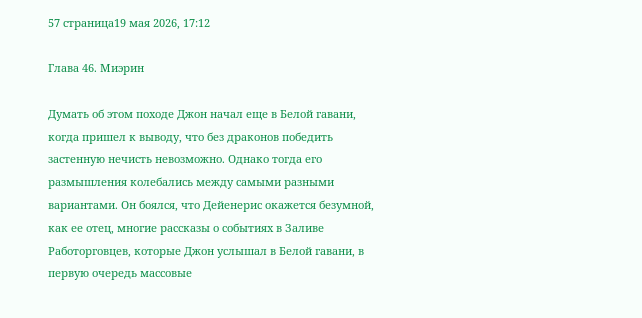57 страница19 мая 2026, 17:12

Глава 46. Миэрин

Думать об этом походе Джон начал еще в Белой гавани, когда пришел к выводу, что без драконов победить застенную нечисть невозможно. Однако тогда его размышления колебались между самыми разными вариантами. Он боялся, что Дейенерис окажется безумной, как ее отец, многие рассказы о событиях в Заливе Работорговцев, которые Джон услышал в Белой гавани, в первую очередь массовые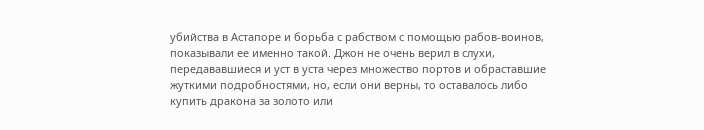убийства в Астапоре и борьба с рабством с помощью рабов-воинов, показывали ее именно такой. Джон не очень верил в слухи, передававшиеся и уст в уста через множество портов и обраставшие жуткими подробностями, но, если они верны, то оставалось либо купить дракона за золото или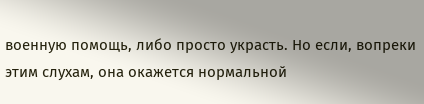военную помощь, либо просто украсть. Но если, вопреки этим слухам, она окажется нормальной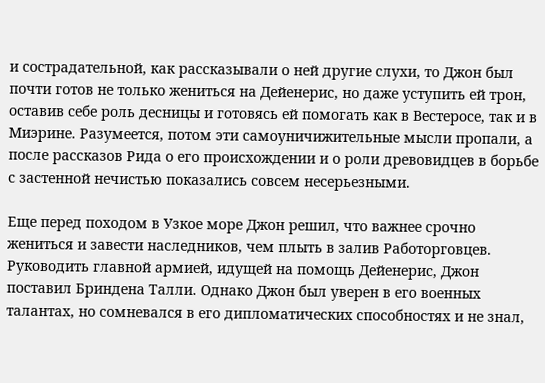и сострадательной, как рассказывали о ней другие слухи, то Джон был почти готов не только жениться на Дейенерис, но даже уступить ей трон, оставив себе роль десницы и готовясь ей помогать как в Вестеросе, так и в Миэрине. Разумеется, потом эти самоуничижительные мысли пропали, а после рассказов Рида о его происхождении и о роли древовидцев в борьбе с застенной нечистью показались совсем несерьезными.

Еще перед походом в Узкое море Джон решил, что важнее срочно жениться и завести наследников, чем плыть в залив Работорговцев. Руководить главной армией, идущей на помощь Дейенерис, Джон поставил Бриндена Талли. Однако Джон был уверен в его военных талантах, но сомневался в его дипломатических способностях и не знал,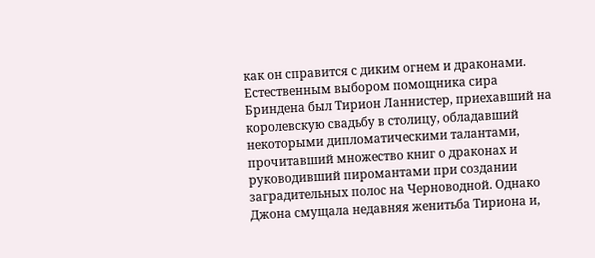как он справится с диким огнем и драконами. Естественным выбором помощника сира Бриндена был Тирион Ланнистер, приехавший на королевскую свадьбу в столицу, обладавший некоторыми дипломатическими талантами, прочитавший множество книг о драконах и руководивший пиромантами при создании заградительных полос на Черноводной. Однако Джона смущала недавняя женитьба Тириона и,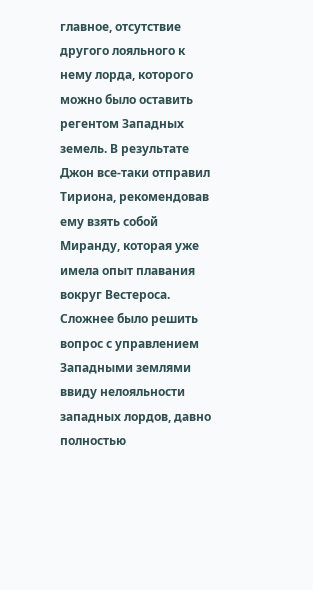главное, отсутствие другого лояльного к нему лорда, которого можно было оставить регентом Западных земель. В результате Джон все-таки отправил Тириона, рекомендовав ему взять собой Миранду, которая уже имела опыт плавания вокруг Вестероса. Сложнее было решить вопрос с управлением Западными землями ввиду нелояльности западных лордов, давно полностью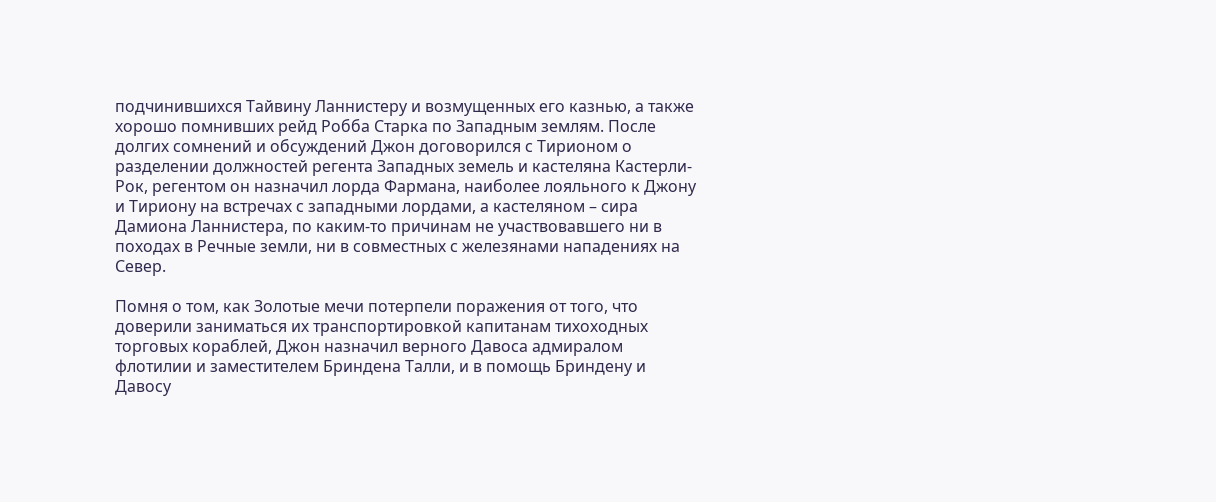подчинившихся Тайвину Ланнистеру и возмущенных его казнью, а также хорошо помнивших рейд Робба Старка по Западным землям. После долгих сомнений и обсуждений Джон договорился с Тирионом о разделении должностей регента Западных земель и кастеляна Кастерли-Рок, регентом он назначил лорда Фармана, наиболее лояльного к Джону и Тириону на встречах с западными лордами, а кастеляном – сира Дамиона Ланнистера, по каким-то причинам не участвовавшего ни в походах в Речные земли, ни в совместных с железянами нападениях на Север.

Помня о том, как Золотые мечи потерпели поражения от того, что доверили заниматься их транспортировкой капитанам тихоходных торговых кораблей, Джон назначил верного Давоса адмиралом флотилии и заместителем Бриндена Талли, и в помощь Бриндену и Давосу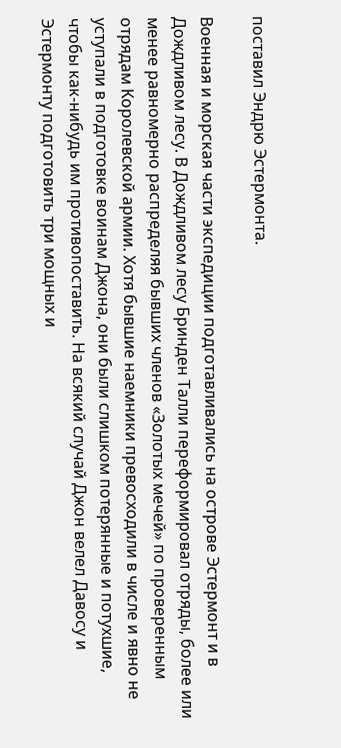поставил Эндрю Эстермонта.

Военная и морская части экспедиции подготавливались на острове Эстермонт и в Дождливом лесу. В Дождливом лесу Бринден Талли переформировал отряды, более или менее равномерно распределяя бывших членов «Золотых мечей» по проверенным отрядам Королевской армии. Хотя бывшие наемники превосходили в числе и явно не уступали в подготовке воинам Джона, они были слишком потерянные и потухшие, чтобы как-нибудь им противопоставить. На всякий случай Джон велел Давосу и Эстермонту подготовить три мощных и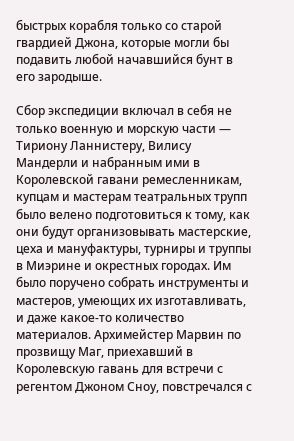быстрых корабля только со старой гвардией Джона, которые могли бы подавить любой начавшийся бунт в его зародыше.

Сбор экспедиции включал в себя не только военную и морскую части — Тириону Ланнистеру, Вилису Мандерли и набранным ими в Королевской гавани ремесленникам, купцам и мастерам театральных трупп было велено подготовиться к тому, как они будут организовывать мастерские, цеха и мануфактуры, турниры и труппы в Миэрине и окрестных городах. Им было поручено собрать инструменты и мастеров, умеющих их изготавливать, и даже какое-то количество материалов. Архимейстер Марвин по прозвищу Маг, приехавший в Королевскую гавань для встречи с регентом Джоном Сноу, повстречался с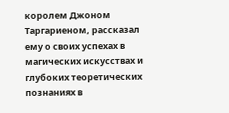королем Джоном Таргариеном, рассказал ему о своих успехах в магических искусствах и глубоких теоретических познаниях в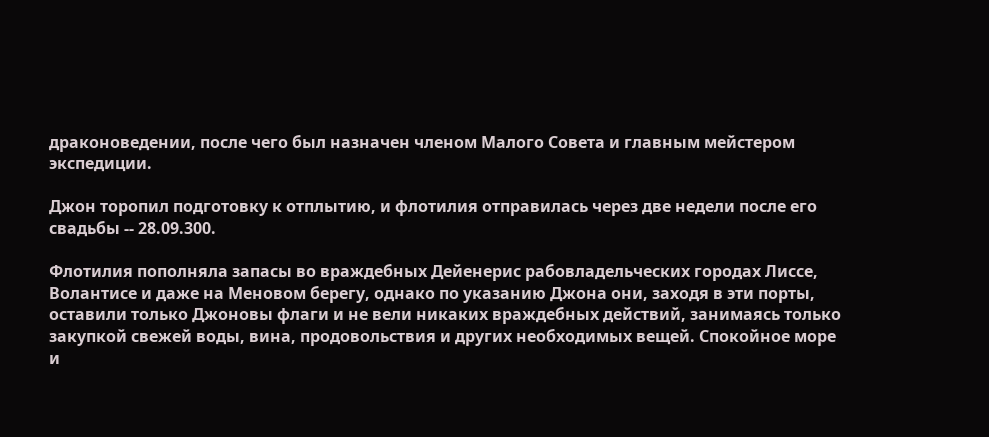драконоведении, после чего был назначен членом Малого Совета и главным мейстером экспедиции.

Джон торопил подготовку к отплытию, и флотилия отправилась через две недели после его свадьбы -- 28.09.300.

Флотилия пополняла запасы во враждебных Дейенерис рабовладельческих городах Лиссе, Волантисе и даже на Меновом берегу, однако по указанию Джона они, заходя в эти порты, оставили только Джоновы флаги и не вели никаких враждебных действий, занимаясь только закупкой свежей воды, вина, продовольствия и других необходимых вещей. Спокойное море и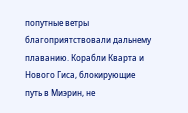попутные ветры благоприятствовали дальнему плаванию. Корабли Кварта и Нового Гиса, блокирующие путь в Миэрин, не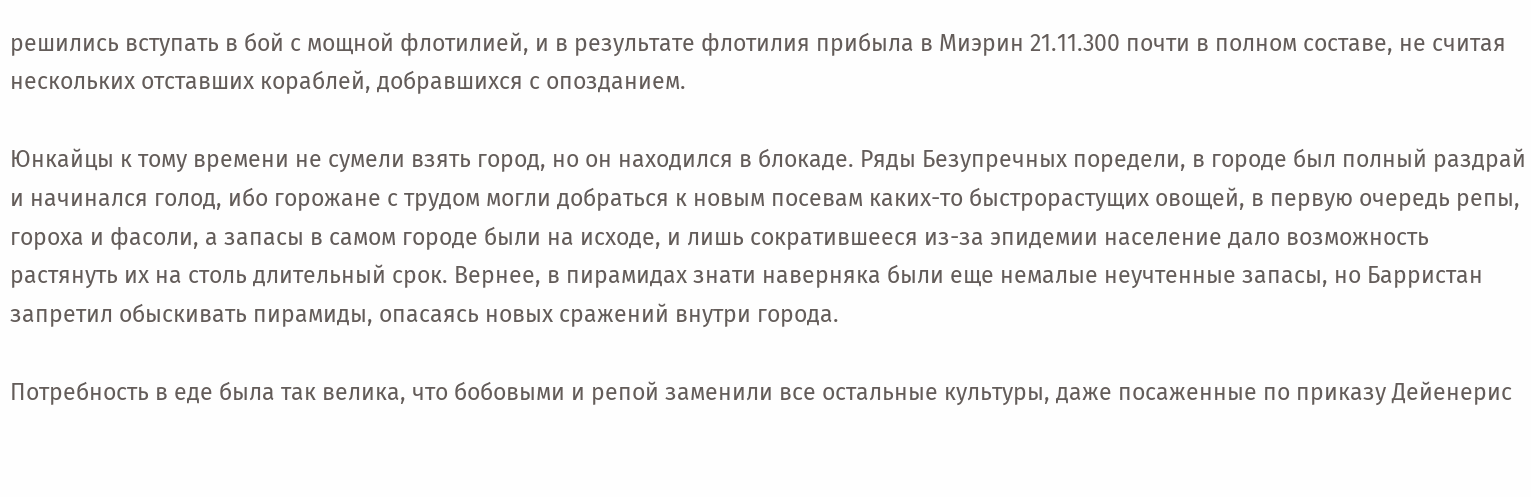решились вступать в бой с мощной флотилией, и в результате флотилия прибыла в Миэрин 21.11.300 почти в полном составе, не считая нескольких отставших кораблей, добравшихся с опозданием.

Юнкайцы к тому времени не сумели взять город, но он находился в блокаде. Ряды Безупречных поредели, в городе был полный раздрай и начинался голод, ибо горожане с трудом могли добраться к новым посевам каких-то быстрорастущих овощей, в первую очередь репы, гороха и фасоли, а запасы в самом городе были на исходе, и лишь сократившееся из-за эпидемии население дало возможность растянуть их на столь длительный срок. Вернее, в пирамидах знати наверняка были еще немалые неучтенные запасы, но Барристан запретил обыскивать пирамиды, опасаясь новых сражений внутри города.

Потребность в еде была так велика, что бобовыми и репой заменили все остальные культуры, даже посаженные по приказу Дейенерис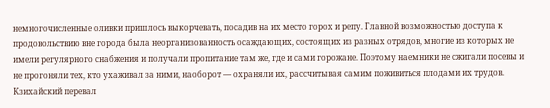немногочисленные оливки пришлось выкорчевать, посадив на их место горох и репу. Главной возможностью доступа к продовольствию вне города была неорганизованность осаждающих, состоящих из разных отрядов, многие из которых не имели регулярного снабжения и получали пропитание там же, где и сами горожане. Поэтому наемники не сжигали посевы и не прогоняли тех, кто ухаживал за ними, наоборот — охраняли их, рассчитывая самим поживиться плодами их трудов. Кзихайский перевал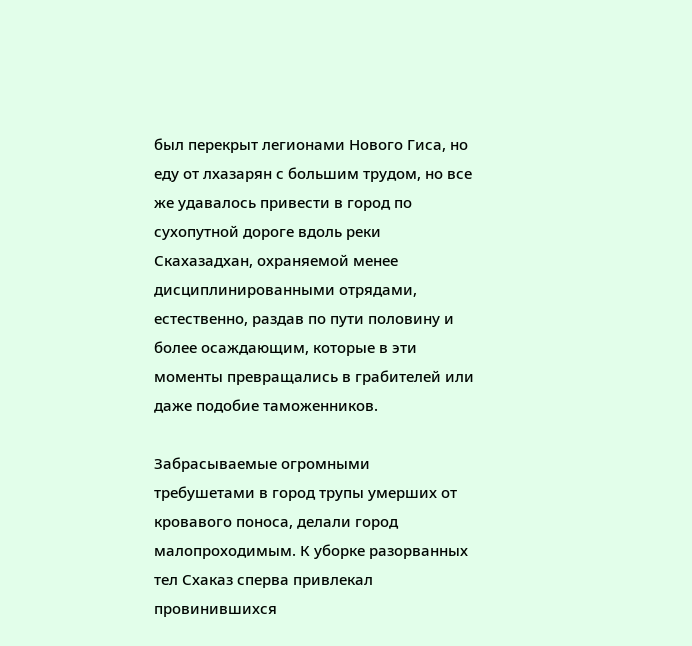был перекрыт легионами Нового Гиса, но еду от лхазарян с большим трудом, но все же удавалось привести в город по сухопутной дороге вдоль реки Скахазадхан, охраняемой менее дисциплинированными отрядами, естественно, раздав по пути половину и более осаждающим, которые в эти моменты превращались в грабителей или даже подобие таможенников.

Забрасываемые огромными требушетами в город трупы умерших от кровавого поноса, делали город малопроходимым. К уборке разорванных тел Схаказ сперва привлекал провинившихся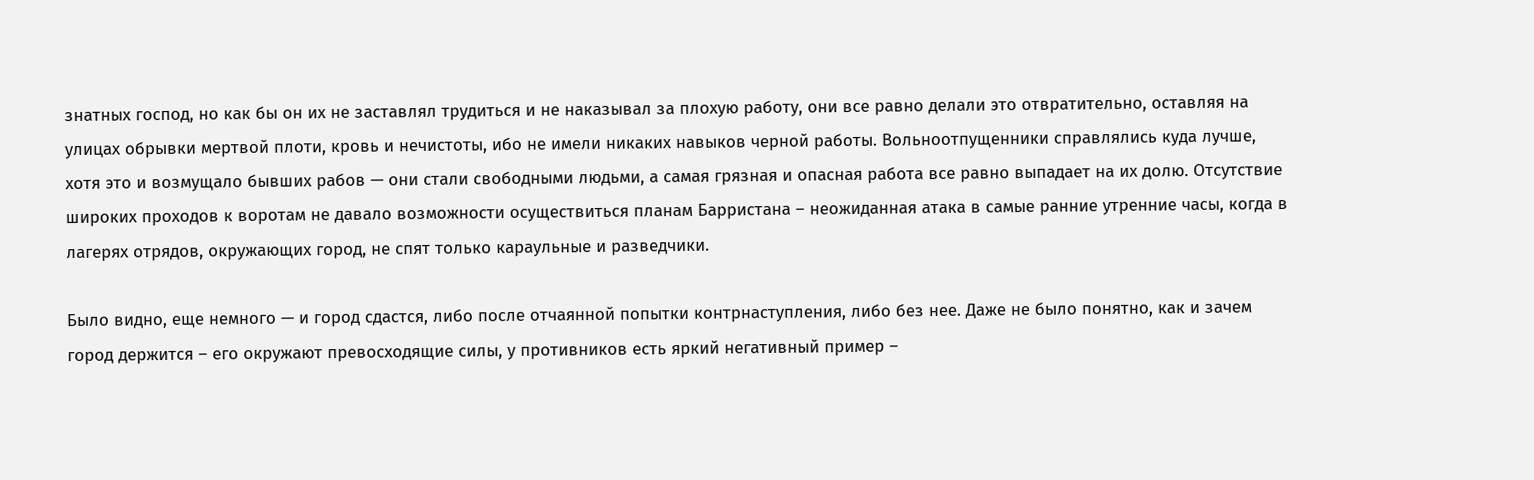знатных господ, но как бы он их не заставлял трудиться и не наказывал за плохую работу, они все равно делали это отвратительно, оставляя на улицах обрывки мертвой плоти, кровь и нечистоты, ибо не имели никаких навыков черной работы. Вольноотпущенники справлялись куда лучше, хотя это и возмущало бывших рабов — они стали свободными людьми, а самая грязная и опасная работа все равно выпадает на их долю. Отсутствие широких проходов к воротам не давало возможности осуществиться планам Барристана – неожиданная атака в самые ранние утренние часы, когда в лагерях отрядов, окружающих город, не спят только караульные и разведчики.

Было видно, еще немного — и город сдастся, либо после отчаянной попытки контрнаступления, либо без нее. Даже не было понятно, как и зачем город держится – его окружают превосходящие силы, у противников есть яркий негативный пример –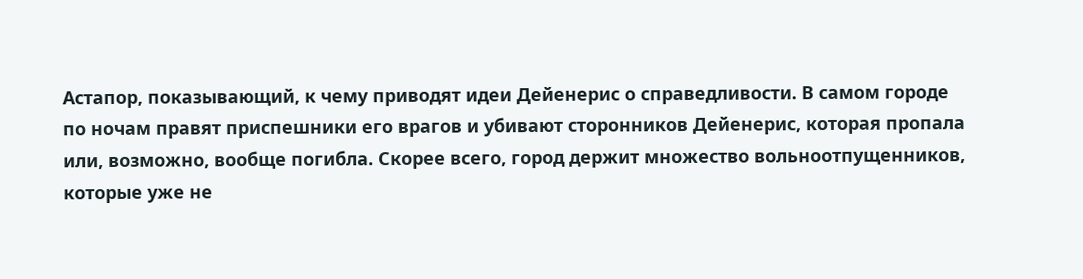Астапор, показывающий, к чему приводят идеи Дейенерис о справедливости. В самом городе по ночам правят приспешники его врагов и убивают сторонников Дейенерис, которая пропала или, возможно, вообще погибла. Скорее всего, город держит множество вольноотпущенников, которые уже не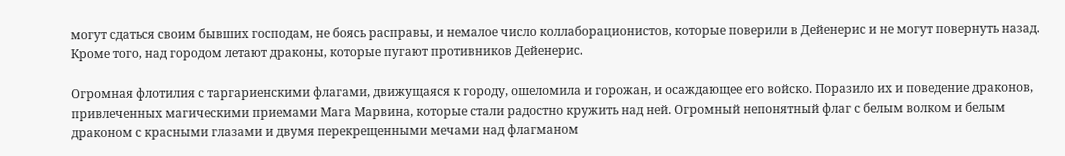могут сдаться своим бывших господам, не боясь расправы, и немалое число коллаборационистов, которые поверили в Дейенерис и не могут повернуть назад. Кроме того, над городом летают драконы, которые пугают противников Дейенерис.

Огромная флотилия с таргариенскими флагами, движущаяся к городу, ошеломила и горожан, и осаждающее его войско. Поразило их и поведение драконов, привлеченных магическими приемами Мага Марвина, которые стали радостно кружить над ней. Огромный непонятный флаг с белым волком и белым драконом с красными глазами и двумя перекрещенными мечами над флагманом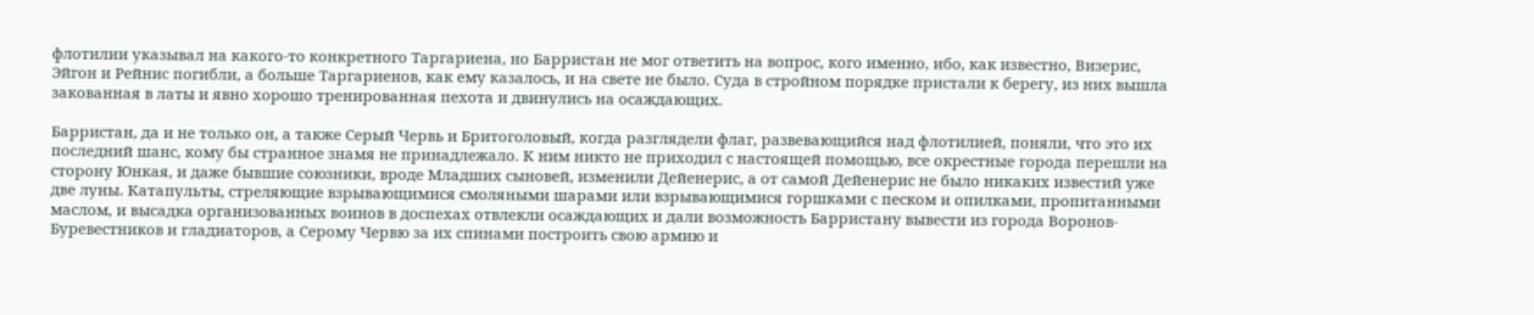флотилии указывал на какого-то конкретного Таргариена, но Барристан не мог ответить на вопрос, кого именно, ибо, как известно, Визерис, Эйгон и Рейнис погибли, а больше Таргариенов, как ему казалось, и на свете не было. Суда в стройном порядке пристали к берегу, из них вышла закованная в латы и явно хорошо тренированная пехота и двинулись на осаждающих.

Барристан, да и не только он, а также Серый Червь и Бритоголовый, когда разглядели флаг, развевающийся над флотилией, поняли, что это их последний шанс, кому бы странное знамя не принадлежало. К ним никто не приходил с настоящей помощью, все окрестные города перешли на сторону Юнкая, и даже бывшие союзники, вроде Младших сыновей, изменили Дейенерис, а от самой Дейенерис не было никаких известий уже две луны. Катапульты, стреляющие взрывающимися смоляными шарами или взрывающимися горшками с песком и опилками, пропитанными маслом, и высадка организованных воинов в доспехах отвлекли осаждающих и дали возможность Барристану вывести из города Воронов-Буревестников и гладиаторов, а Серому Червю за их спинами построить свою армию и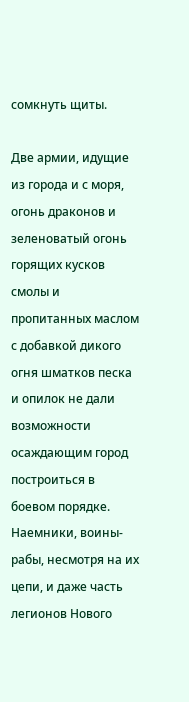сомкнуть щиты.

Две армии, идущие из города и с моря, огонь драконов и зеленоватый огонь горящих кусков смолы и пропитанных маслом с добавкой дикого огня шматков песка и опилок не дали возможности осаждающим город построиться в боевом порядке. Наемники, воины-рабы, несмотря на их цепи, и даже часть легионов Нового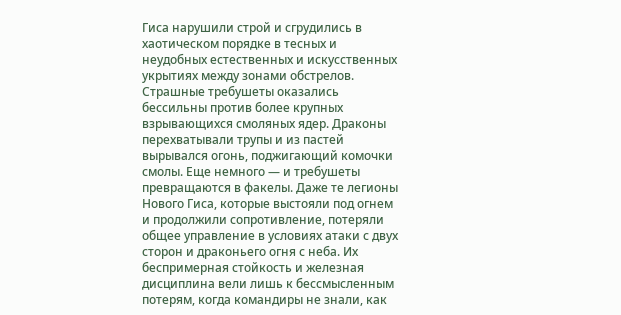Гиса нарушили строй и сгрудились в хаотическом порядке в тесных и неудобных естественных и искусственных укрытиях между зонами обстрелов. Страшные требушеты оказались бессильны против более крупных взрывающихся смоляных ядер. Драконы перехватывали трупы и из пастей вырывался огонь, поджигающий комочки смолы. Еще немного — и требушеты превращаются в факелы. Даже те легионы Нового Гиса, которые выстояли под огнем и продолжили сопротивление, потеряли общее управление в условиях атаки с двух сторон и драконьего огня с неба. Их беспримерная стойкость и железная дисциплина вели лишь к бессмысленным потерям, когда командиры не знали, как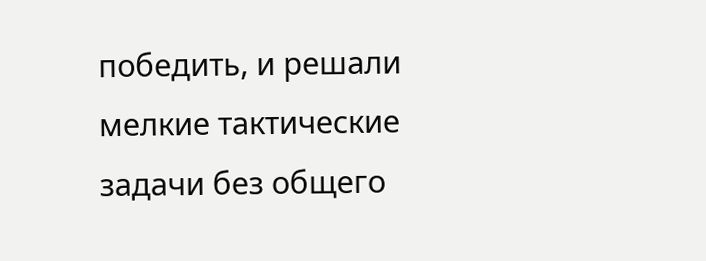победить, и решали мелкие тактические задачи без общего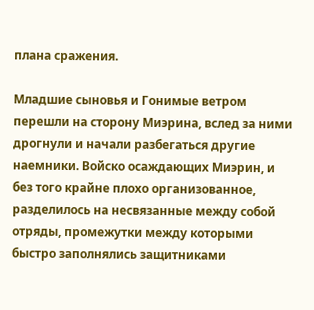плана сражения.

Младшие сыновья и Гонимые ветром перешли на сторону Миэрина, вслед за ними дрогнули и начали разбегаться другие наемники. Войско осаждающих Миэрин, и без того крайне плохо организованное, разделилось на несвязанные между собой отряды, промежутки между которыми быстро заполнялись защитниками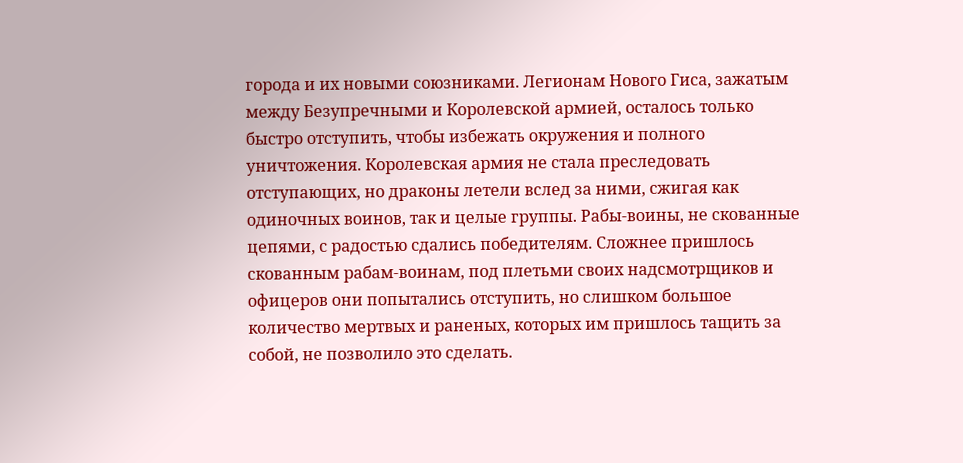города и их новыми союзниками. Легионам Нового Гиса, зажатым между Безупречными и Королевской армией, осталось только быстро отступить, чтобы избежать окружения и полного уничтожения. Королевская армия не стала преследовать отступающих, но драконы летели вслед за ними, сжигая как одиночных воинов, так и целые группы. Рабы-воины, не скованные цепями, с радостью сдались победителям. Сложнее пришлось скованным рабам-воинам, под плетьми своих надсмотрщиков и офицеров они попытались отступить, но слишком большое количество мертвых и раненых, которых им пришлось тащить за собой, не позволило это сделать.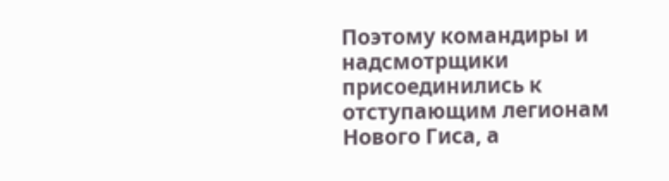Поэтому командиры и надсмотрщики присоединились к отступающим легионам Нового Гиса, а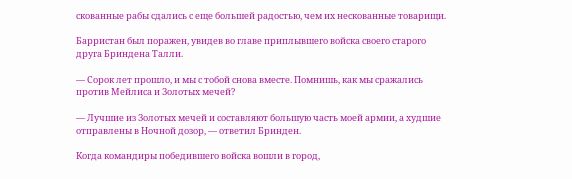скованные рабы сдались с еще большей радостью, чем их нескованные товарищи.

Барристан был поражен, увидев во главе приплывшего войска своего старого друга Бриндена Талли.

— Сорок лет прошло, и мы с тобой снова вместе. Помнишь, как мы сражались против Мейлиса и Золотых мечей?

— Лучшие из Золотых мечей и составляют большую часть моей армии, а худшие отправлены в Ночной дозор, — ответил Бринден.

Когда командиры победившего войска вошли в город,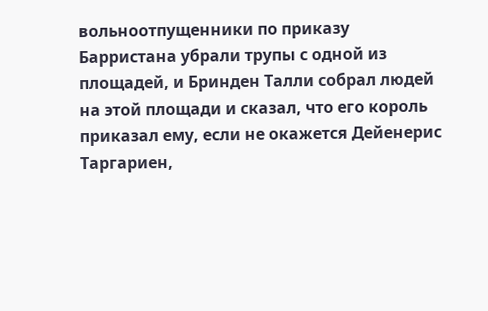вольноотпущенники по приказу Барристана убрали трупы с одной из площадей, и Бринден Талли собрал людей на этой площади и сказал, что его король приказал ему, если не окажется Дейенерис Таргариен,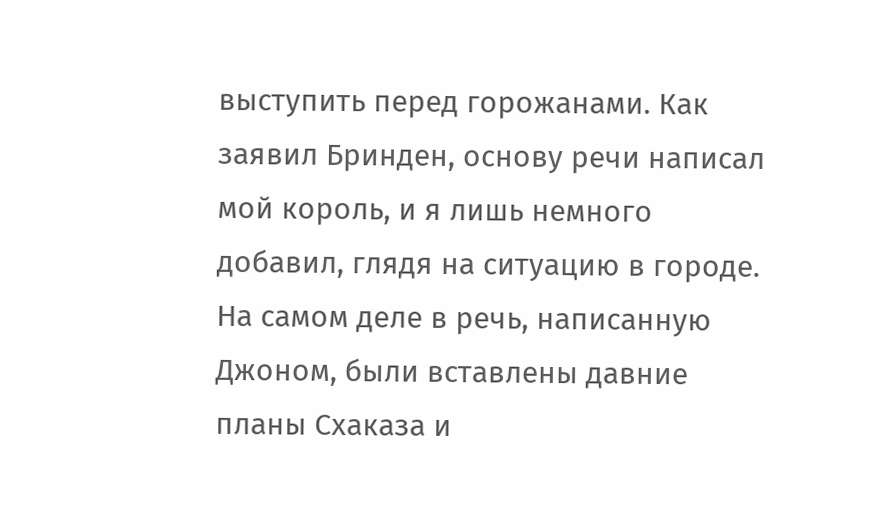выступить перед горожанами. Как заявил Бринден, основу речи написал мой король, и я лишь немного добавил, глядя на ситуацию в городе. На самом деле в речь, написанную Джоном, были вставлены давние планы Схаказа и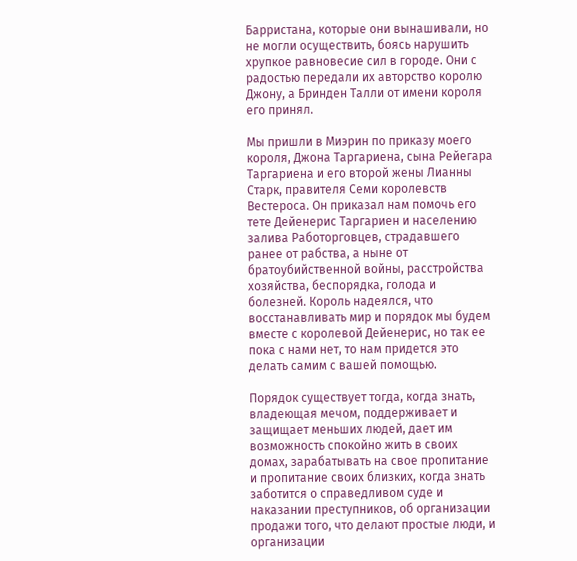Барристана, которые они вынашивали, но не могли осуществить, боясь нарушить хрупкое равновесие сил в городе. Они с радостью передали их авторство королю Джону, а Бринден Талли от имени короля его принял.

Мы пришли в Миэрин по приказу моего короля, Джона Таргариена, сына Рейегара Таргариена и его второй жены Лианны Старк, правителя Семи королевств Вестероса. Он приказал нам помочь его тете Дейенерис Таргариен и населению залива Работорговцев, страдавшего ранее от рабства, а ныне от братоубийственной войны, расстройства хозяйства, беспорядка, голода и болезней. Король надеялся, что восстанавливать мир и порядок мы будем вместе с королевой Дейенерис, но так ее пока с нами нет, то нам придется это делать самим с вашей помощью.

Порядок существует тогда, когда знать, владеющая мечом, поддерживает и защищает меньших людей, дает им возможность спокойно жить в своих домах, зарабатывать на свое пропитание и пропитание своих близких, когда знать заботится о справедливом суде и наказании преступников, об организации продажи того, что делают простые люди, и организации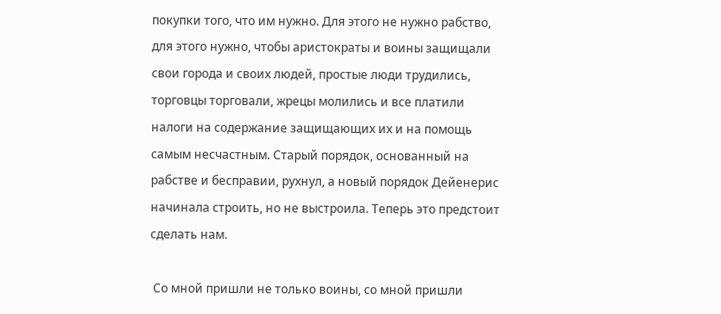покупки того, что им нужно. Для этого не нужно рабство, для этого нужно, чтобы аристократы и воины защищали свои города и своих людей, простые люди трудились, торговцы торговали, жрецы молились и все платили налоги на содержание защищающих их и на помощь самым несчастным. Старый порядок, основанный на рабстве и бесправии, рухнул, а новый порядок Дейенерис начинала строить, но не выстроила. Теперь это предстоит сделать нам.

 Со мной пришли не только воины, со мной пришли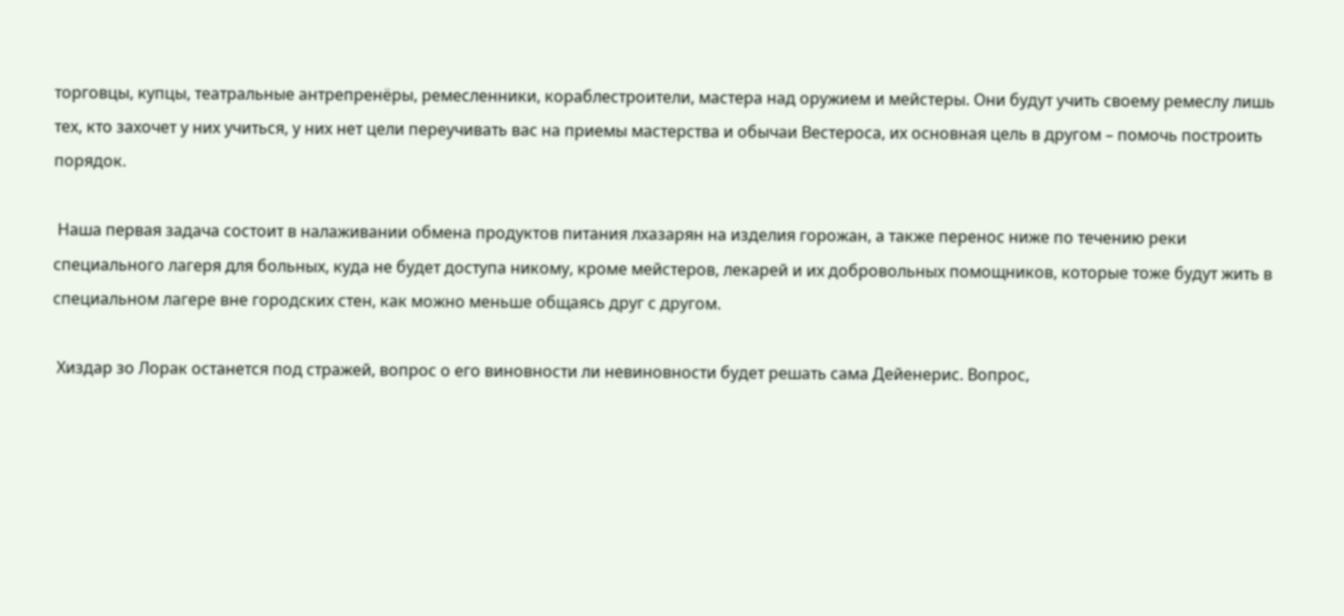торговцы, купцы, театральные антрепренёры, ремесленники, кораблестроители, мастера над оружием и мейстеры. Они будут учить своему ремеслу лишь тех, кто захочет у них учиться, у них нет цели переучивать вас на приемы мастерства и обычаи Вестероса, их основная цель в другом – помочь построить порядок.

 Наша первая задача состоит в налаживании обмена продуктов питания лхазарян на изделия горожан, а также перенос ниже по течению реки специального лагеря для больных, куда не будет доступа никому, кроме мейстеров, лекарей и их добровольных помощников, которые тоже будут жить в специальном лагере вне городских стен, как можно меньше общаясь друг с другом.

 Хиздар зо Лорак останется под стражей, вопрос о его виновности ли невиновности будет решать сама Дейенерис. Вопрос,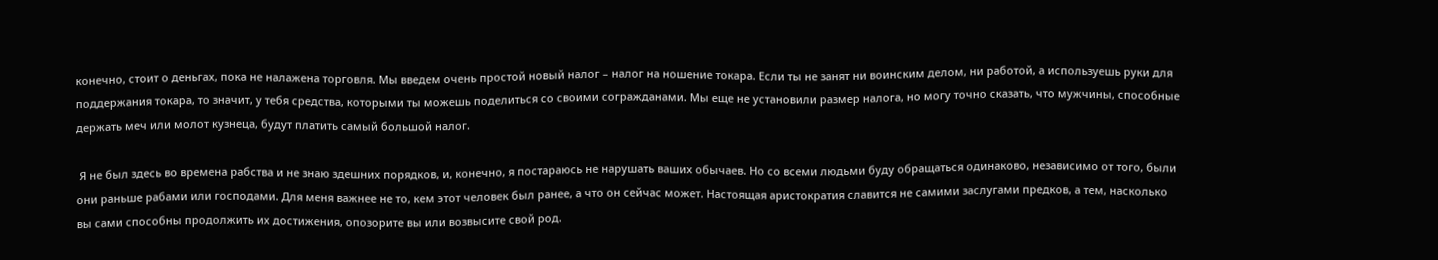конечно, стоит о деньгах, пока не налажена торговля. Мы введем очень простой новый налог – налог на ношение токара. Если ты не занят ни воинским делом, ни работой, а используешь руки для поддержания токара, то значит, у тебя средства, которыми ты можешь поделиться со своими согражданами. Мы еще не установили размер налога, но могу точно сказать, что мужчины, способные держать меч или молот кузнеца, будут платить самый большой налог.

 Я не был здесь во времена рабства и не знаю здешних порядков, и, конечно, я постараюсь не нарушать ваших обычаев. Но со всеми людьми буду обращаться одинаково, независимо от того, были они раньше рабами или господами. Для меня важнее не то, кем этот человек был ранее, а что он сейчас может. Настоящая аристократия славится не самими заслугами предков, а тем, насколько вы сами способны продолжить их достижения, опозорите вы или возвысите свой род.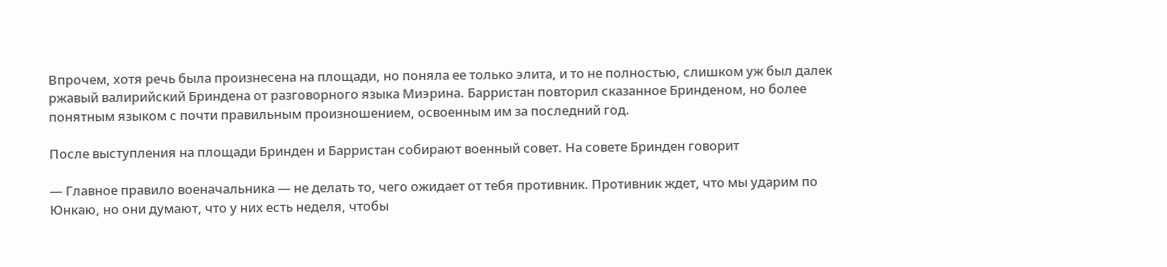Впрочем, хотя речь была произнесена на площади, но поняла ее только элита, и то не полностью, слишком уж был далек ржавый валирийский Бриндена от разговорного языка Миэрина. Барристан повторил сказанное Бринденом, но более понятным языком с почти правильным произношением, освоенным им за последний год.

После выступления на площади Бринден и Барристан собирают военный совет. На совете Бринден говорит

— Главное правило военачальника — не делать то, чего ожидает от тебя противник. Противник ждет, что мы ударим по Юнкаю, но они думают, что у них есть неделя, чтобы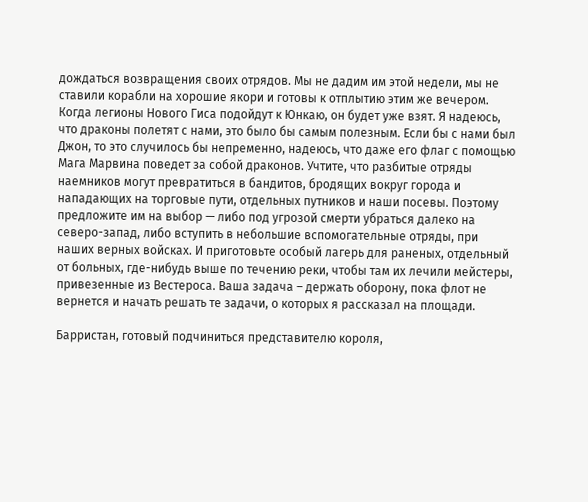дождаться возвращения своих отрядов. Мы не дадим им этой недели, мы не ставили корабли на хорошие якори и готовы к отплытию этим же вечером. Когда легионы Нового Гиса подойдут к Юнкаю, он будет уже взят. Я надеюсь, что драконы полетят с нами, это было бы самым полезным. Если бы с нами был Джон, то это случилось бы непременно, надеюсь, что даже его флаг с помощью Мага Марвина поведет за собой драконов. Учтите, что разбитые отряды наемников могут превратиться в бандитов, бродящих вокруг города и нападающих на торговые пути, отдельных путников и наши посевы. Поэтому предложите им на выбор — либо под угрозой смерти убраться далеко на северо-запад, либо вступить в небольшие вспомогательные отряды, при наших верных войсках. И приготовьте особый лагерь для раненых, отдельный от больных, где-нибудь выше по течению реки, чтобы там их лечили мейстеры, привезенные из Вестероса. Ваша задача – держать оборону, пока флот не вернется и начать решать те задачи, о которых я рассказал на площади.

Барристан, готовый подчиниться представителю короля,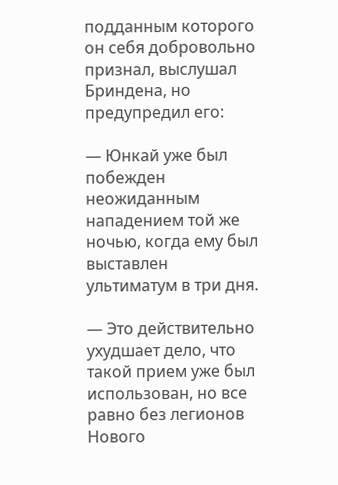подданным которого он себя добровольно признал, выслушал Бриндена, но предупредил его:

— Юнкай уже был побежден неожиданным нападением той же ночью, когда ему был выставлен ультиматум в три дня.

— Это действительно ухудшает дело, что такой прием уже был использован, но все равно без легионов Нового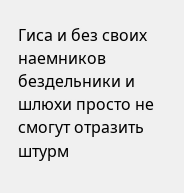Гиса и без своих наемников бездельники и шлюхи просто не смогут отразить штурм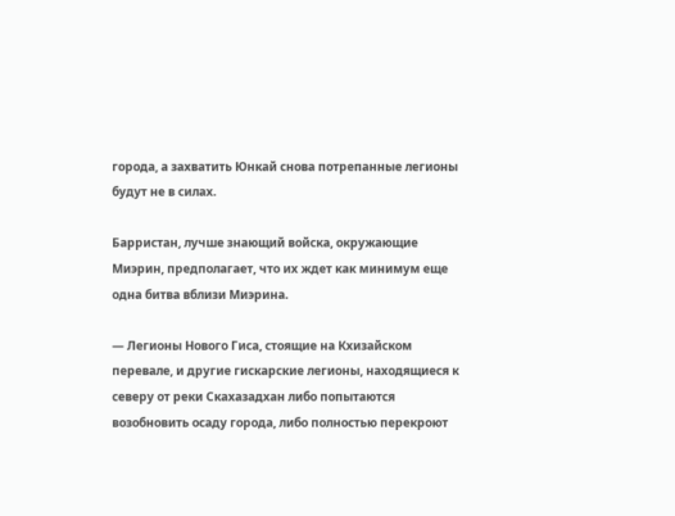города, а захватить Юнкай снова потрепанные легионы будут не в силах.

Барристан, лучше знающий войска, окружающие Миэрин, предполагает, что их ждет как минимум еще одна битва вблизи Миэрина.

— Легионы Нового Гиса, стоящие на Кхизайском перевале, и другие гискарские легионы, находящиеся к северу от реки Скахазадхан либо попытаются возобновить осаду города, либо полностью перекроют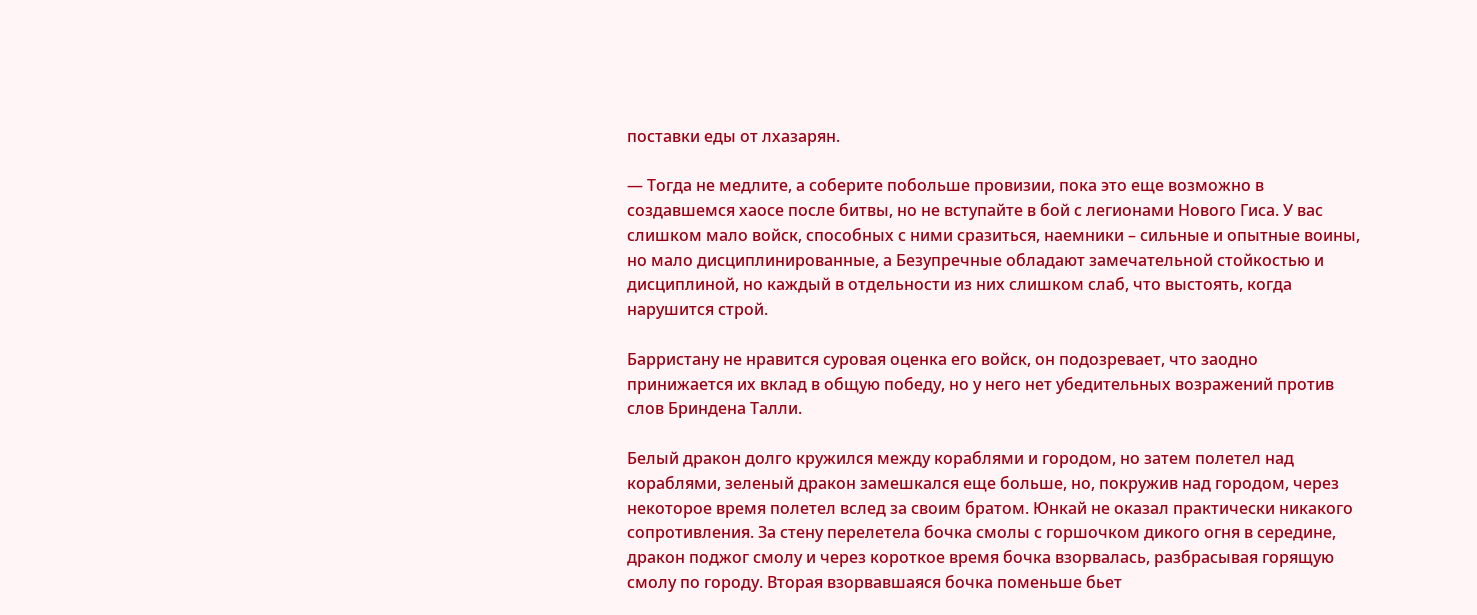поставки еды от лхазарян.

— Тогда не медлите, а соберите побольше провизии, пока это еще возможно в создавшемся хаосе после битвы, но не вступайте в бой с легионами Нового Гиса. У вас слишком мало войск, способных с ними сразиться, наемники – сильные и опытные воины, но мало дисциплинированные, а Безупречные обладают замечательной стойкостью и дисциплиной, но каждый в отдельности из них слишком слаб, что выстоять, когда нарушится строй.

Барристану не нравится суровая оценка его войск, он подозревает, что заодно принижается их вклад в общую победу, но у него нет убедительных возражений против слов Бриндена Талли.

Белый дракон долго кружился между кораблями и городом, но затем полетел над кораблями, зеленый дракон замешкался еще больше, но, покружив над городом, через некоторое время полетел вслед за своим братом. Юнкай не оказал практически никакого сопротивления. За стену перелетела бочка смолы с горшочком дикого огня в середине, дракон поджог смолу и через короткое время бочка взорвалась, разбрасывая горящую смолу по городу. Вторая взорвавшаяся бочка поменьше бьет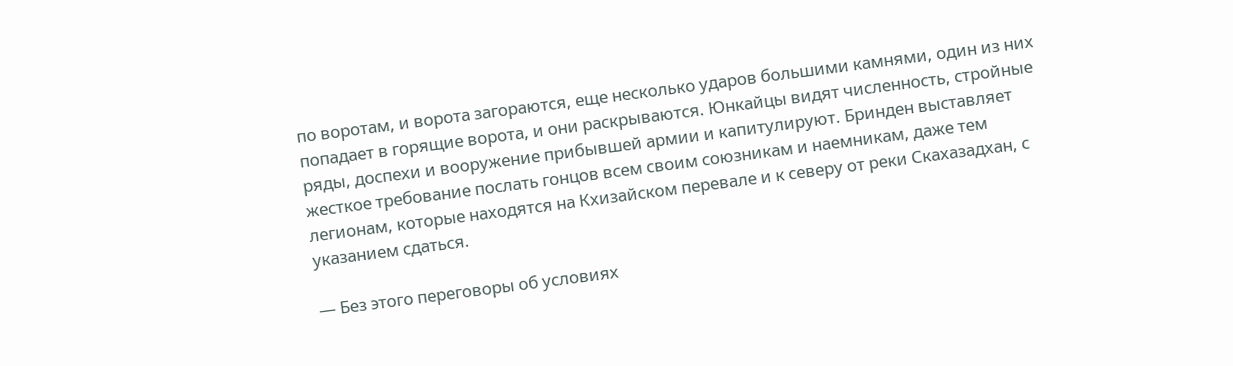по воротам, и ворота загораются, еще несколько ударов большими камнями, один из них попадает в горящие ворота, и они раскрываются. Юнкайцы видят численность, стройные ряды, доспехи и вооружение прибывшей армии и капитулируют. Бринден выставляет жесткое требование послать гонцов всем своим союзникам и наемникам, даже тем легионам, которые находятся на Кхизайском перевале и к северу от реки Скахазадхан, с указанием сдаться.

— Без этого переговоры об условиях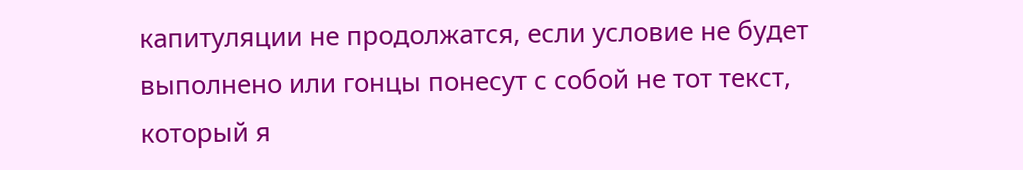капитуляции не продолжатся, если условие не будет выполнено или гонцы понесут с собой не тот текст, который я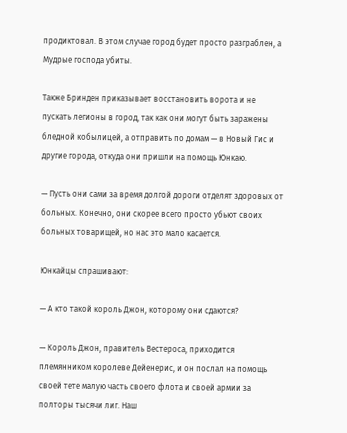продиктовал. В этом случае город будет просто разграблен, а Мудрые господа убиты.

Также Бринден приказывает восстановить ворота и не пускать легионы в город, так как они могут быть заражены бледной кобылицей, а отправить по домам — в Новый Гис и другие города, откуда они пришли на помощь Юнкаю.

— Пусть они сами за время долгой дороги отделят здоровых от больных. Конечно, они скорее всего просто убьют своих больных товарищей, но нас это мало касается.

Юнкайцы спрашивают:

— А кто такой король Джон, которому они сдаются?

— Король Джон, правитель Вестероса, приходится племянником королеве Дейенерис, и он послал на помощь своей тете малую часть своего флота и своей армии за полторы тысячи лиг. Наш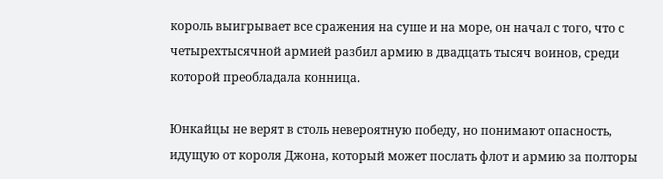король выигрывает все сражения на суше и на море, он начал с того, что с четырехтысячной армией разбил армию в двадцать тысяч воинов, среди которой преобладала конница.

Юнкайцы не верят в столь невероятную победу, но понимают опасность, идущую от короля Джона, который может послать флот и армию за полторы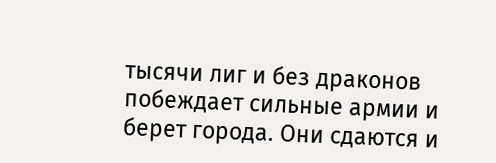тысячи лиг и без драконов побеждает сильные армии и берет города. Они сдаются и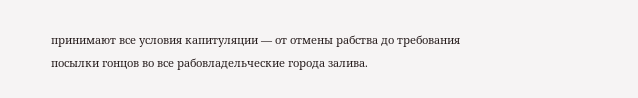принимают все условия капитуляции — от отмены рабства до требования посылки гонцов во все рабовладельческие города залива.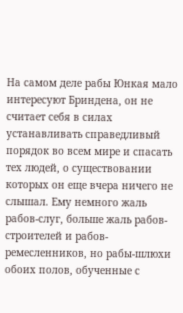На самом деле рабы Юнкая мало интересуют Бриндена, он не считает себя в силах устанавливать справедливый порядок во всем мире и спасать тех людей, о существовании которых он еще вчера ничего не слышал. Ему немного жаль рабов-слуг, больше жаль рабов-строителей и рабов-ремесленников, но рабы-шлюхи обоих полов, обученные с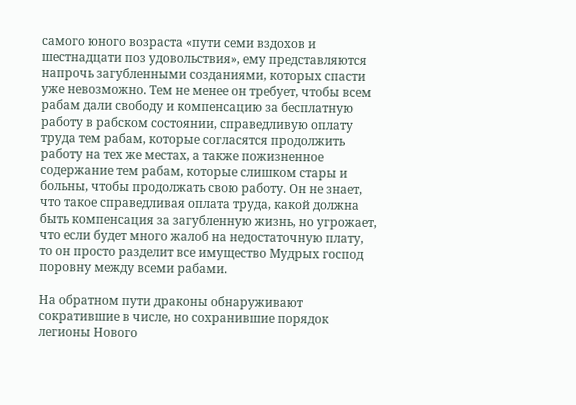самого юного возраста «пути семи вздохов и шестнадцати поз удовольствия», ему представляются напрочь загубленными созданиями, которых спасти уже невозможно. Тем не менее он требует, чтобы всем рабам дали свободу и компенсацию за бесплатную работу в рабском состоянии, справедливую оплату труда тем рабам, которые согласятся продолжить работу на тех же местах, а также пожизненное содержание тем рабам, которые слишком стары и больны, чтобы продолжать свою работу. Он не знает, что такое справедливая оплата труда, какой должна быть компенсация за загубленную жизнь, но угрожает, что если будет много жалоб на недостаточную плату, то он просто разделит все имущество Мудрых господ поровну между всеми рабами.

На обратном пути драконы обнаруживают сократившие в числе, но сохранившие порядок легионы Нового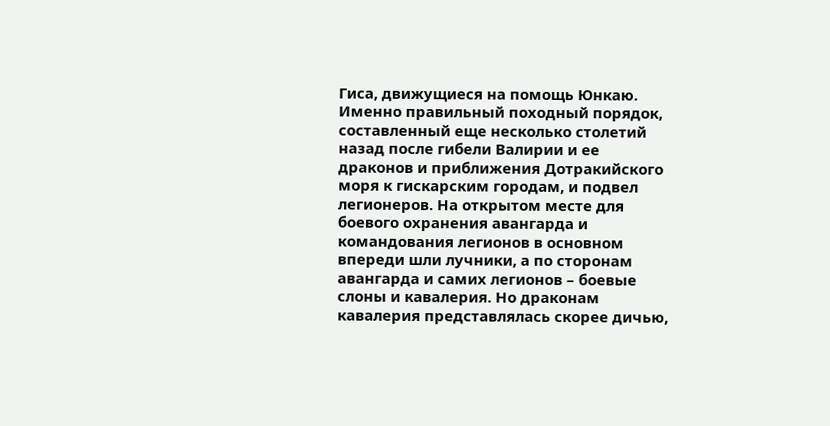Гиса, движущиеся на помощь Юнкаю. Именно правильный походный порядок, составленный еще несколько столетий назад после гибели Валирии и ее драконов и приближения Дотракийского моря к гискарским городам, и подвел легионеров. На открытом месте для боевого охранения авангарда и командования легионов в основном впереди шли лучники, а по сторонам авангарда и самих легионов – боевые слоны и кавалерия. Но драконам кавалерия представлялась скорее дичью,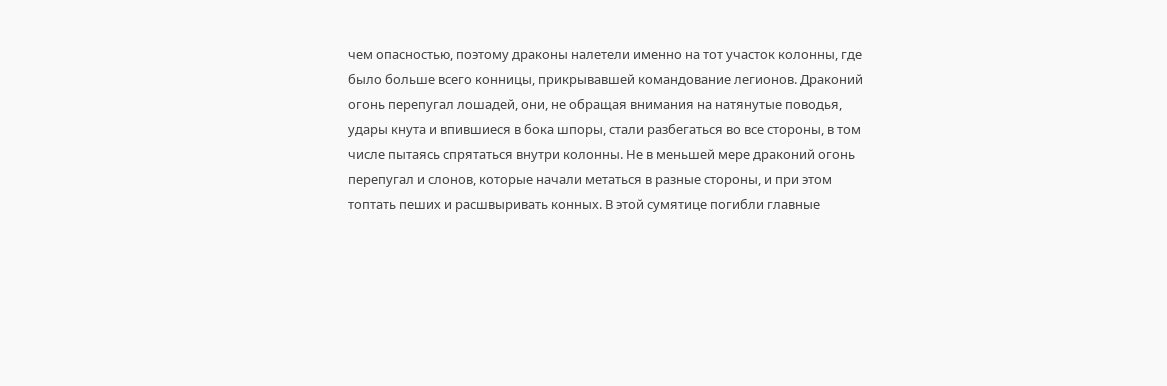чем опасностью, поэтому драконы налетели именно на тот участок колонны, где было больше всего конницы, прикрывавшей командование легионов. Драконий огонь перепугал лошадей, они, не обращая внимания на натянутые поводья, удары кнута и впившиеся в бока шпоры, стали разбегаться во все стороны, в том числе пытаясь спрятаться внутри колонны. Не в меньшей мере драконий огонь перепугал и слонов, которые начали метаться в разные стороны, и при этом топтать пеших и расшвыривать конных. В этой сумятице погибли главные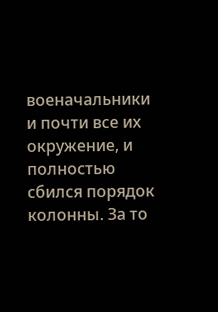военачальники и почти все их окружение, и полностью сбился порядок колонны. За то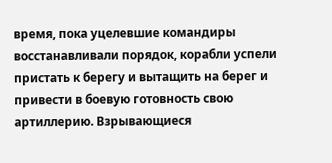время, пока уцелевшие командиры восстанавливали порядок, корабли успели пристать к берегу и вытащить на берег и привести в боевую готовность свою артиллерию. Взрывающиеся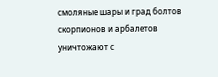смоляные шары и град болтов скорпионов и арбалетов уничтожают с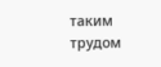таким трудом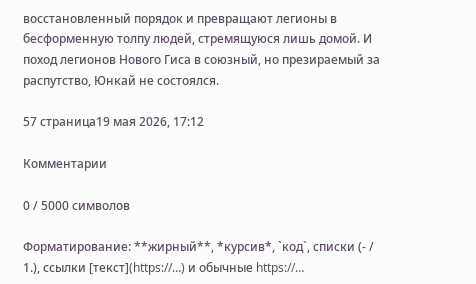восстановленный порядок и превращают легионы в бесформенную толпу людей, стремящуюся лишь домой. И поход легионов Нового Гиса в союзный, но презираемый за распутство, Юнкай не состоялся.

57 страница19 мая 2026, 17:12

Комментарии

0 / 5000 символов

Форматирование: **жирный**, *курсив*, `код`, списки (- / 1.), ссылки [текст](https://…) и обычные https://…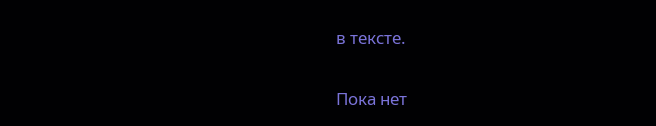в тексте.

Пока нет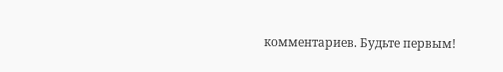комментариев. Будьте первым!